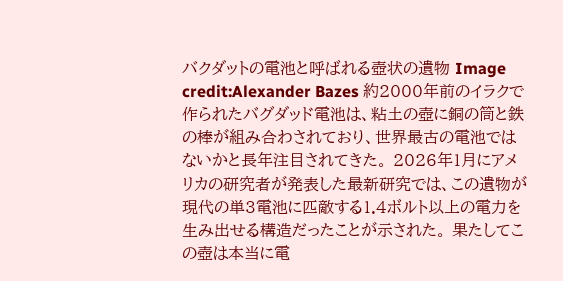バクダットの電池と呼ばれる壺状の遺物 Image credit:Alexander Bazes 約2000年前のイラクで作られたバグダッド電池は、粘土の壺に銅の筒と鉄の棒が組み合わされており、世界最古の電池ではないかと長年注目されてきた。 2026年1月にアメリカの研究者が発表した最新研究では、この遺物が現代の単3電池に匹敵する1.4ボルト以上の電力を生み出せる構造だったことが示された。 果たしてこの壺は本当に電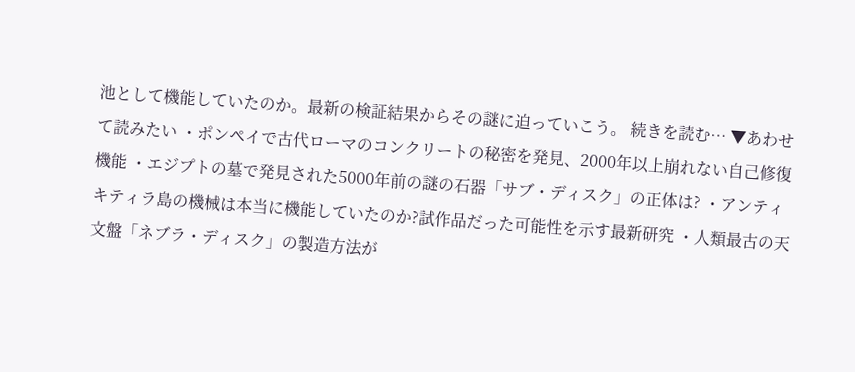池として機能していたのか。最新の検証結果からその謎に迫っていこう。 続きを読む… ▼あわせて読みたい ・ポンペイで古代ローマのコンクリートの秘密を発見、2000年以上崩れない自己修復機能 ・エジプトの墓で発見された5000年前の謎の石器「サブ・ディスク」の正体は? ・アンティキティラ島の機械は本当に機能していたのか?試作品だった可能性を示す最新研究 ・人類最古の天文盤「ネブラ・ディスク」の製造方法が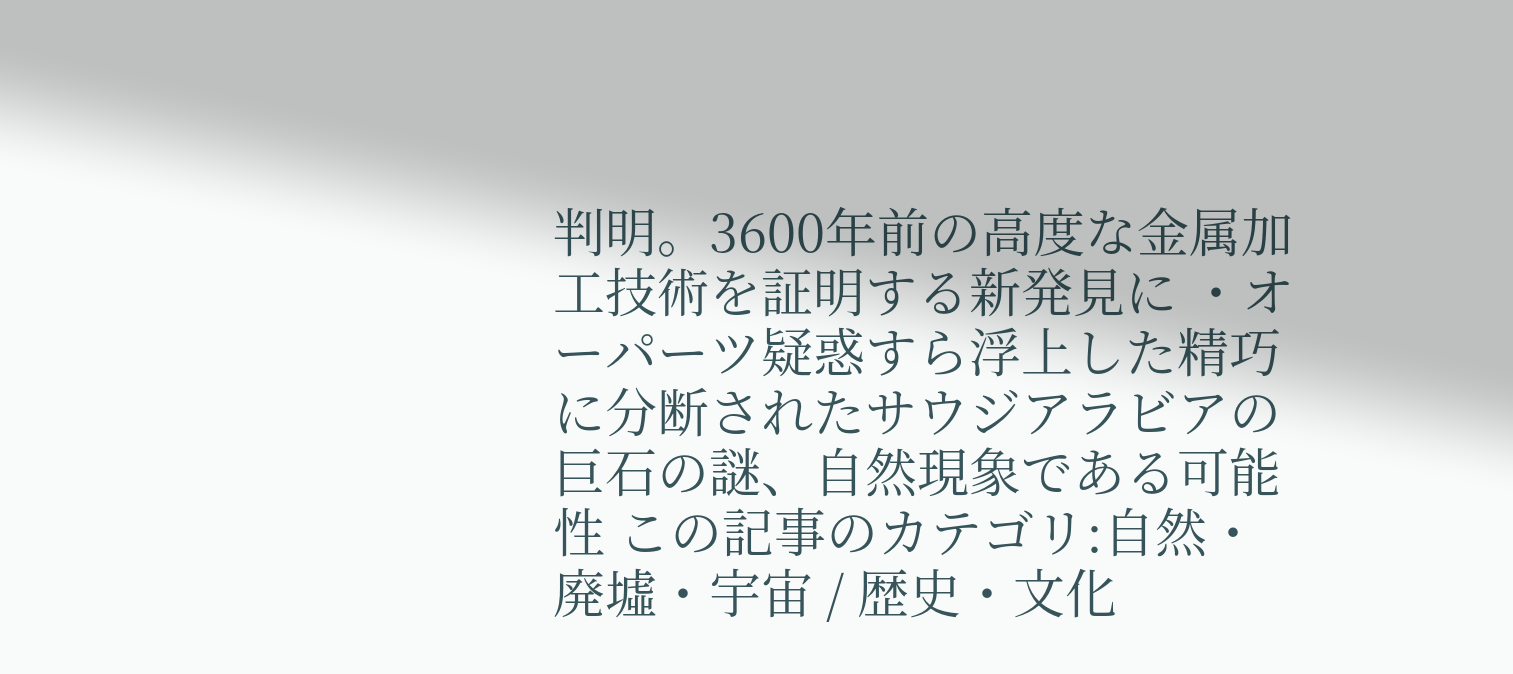判明。3600年前の高度な金属加工技術を証明する新発見に ・オーパーツ疑惑すら浮上した精巧に分断されたサウジアラビアの巨石の謎、自然現象である可能性 この記事のカテゴリ:自然・廃墟・宇宙 / 歴史・文化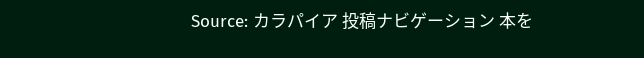Source: カラパイア 投稿ナビゲーション 本を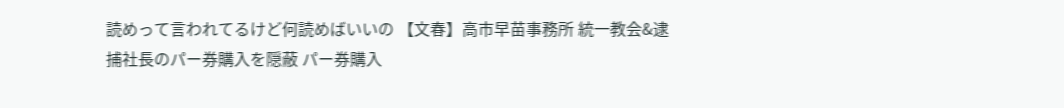読めって言われてるけど何読めばいいの 【文春】高市早苗事務所 統一教会&逮捕社長のパー券購入を隠蔽 パー券購入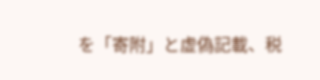を「寄附」と虚偽記載、税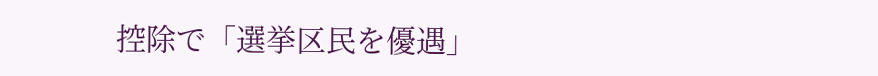控除で「選挙区民を優遇」